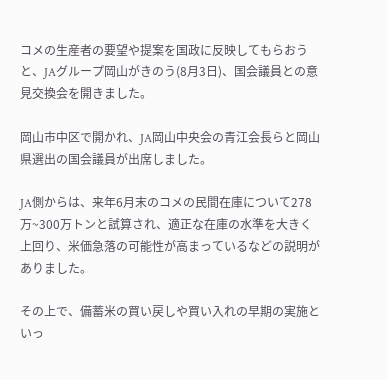コメの生産者の要望や提案を国政に反映してもらおうと、JAグループ岡山がきのう(8月3日)、国会議員との意見交換会を開きました。

岡山市中区で開かれ、JA岡山中央会の青江会長らと岡山県選出の国会議員が出席しました。

JA側からは、来年6月末のコメの民間在庫について278万~300万トンと試算され、適正な在庫の水準を大きく上回り、米価急落の可能性が高まっているなどの説明がありました。

その上で、備蓄米の買い戻しや買い入れの早期の実施といっ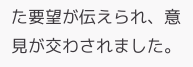た要望が伝えられ、意見が交わされました。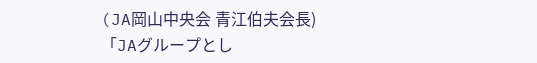(JA岡山中央会 青江伯夫会長)
「JAグループとし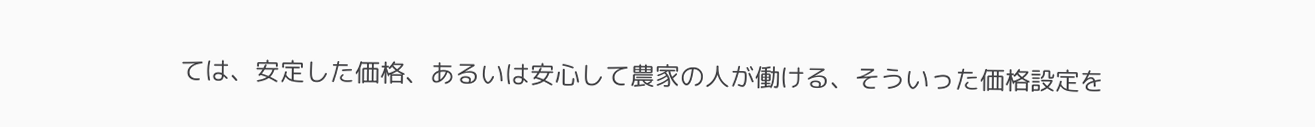ては、安定した価格、あるいは安心して農家の人が働ける、そういった価格設定を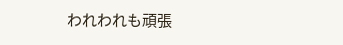われわれも頑張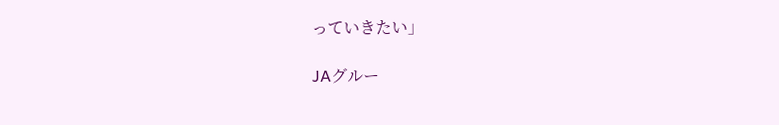っていきたい」

JAグルー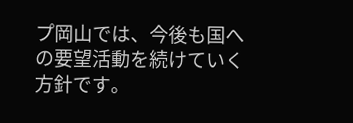プ岡山では、今後も国への要望活動を続けていく方針です。